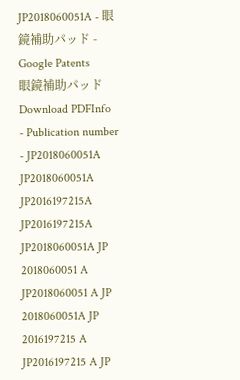JP2018060051A - 眼鏡補助パッド - Google Patents
眼鏡補助パッド Download PDFInfo
- Publication number
- JP2018060051A JP2018060051A JP2016197215A JP2016197215A JP2018060051A JP 2018060051 A JP2018060051 A JP 2018060051A JP 2016197215 A JP2016197215 A JP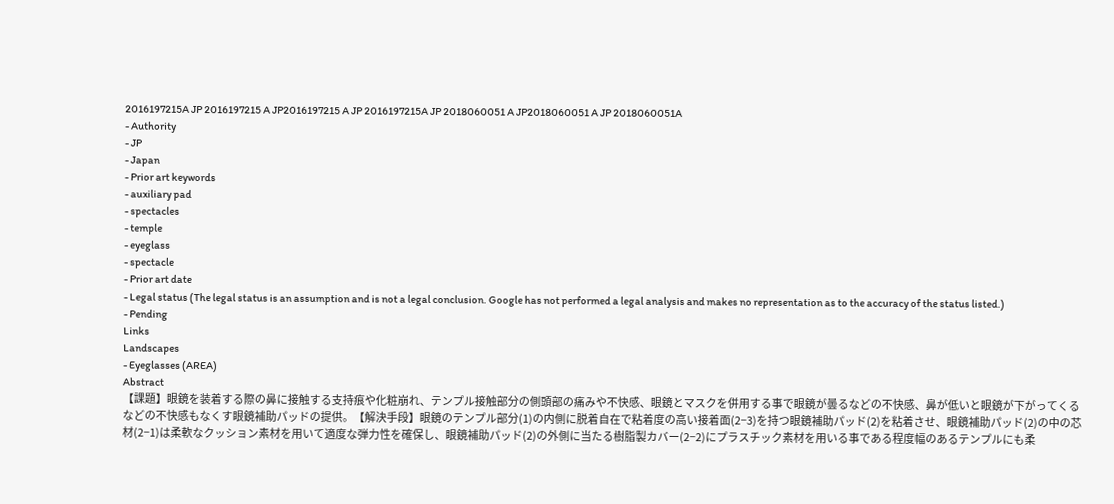2016197215A JP 2016197215 A JP2016197215 A JP 2016197215A JP 2018060051 A JP2018060051 A JP 2018060051A
- Authority
- JP
- Japan
- Prior art keywords
- auxiliary pad
- spectacles
- temple
- eyeglass
- spectacle
- Prior art date
- Legal status (The legal status is an assumption and is not a legal conclusion. Google has not performed a legal analysis and makes no representation as to the accuracy of the status listed.)
- Pending
Links
Landscapes
- Eyeglasses (AREA)
Abstract
【課題】眼鏡を装着する際の鼻に接触する支持痕や化粧崩れ、テンプル接触部分の側頭部の痛みや不快感、眼鏡とマスクを併用する事で眼鏡が曇るなどの不快感、鼻が低いと眼鏡が下がってくるなどの不快感もなくす眼鏡補助パッドの提供。【解決手段】眼鏡のテンプル部分(1)の内側に脱着自在で粘着度の高い接着面(2−3)を持つ眼鏡補助パッド(2)を粘着させ、眼鏡補助パッド(2)の中の芯材(2−1)は柔軟なクッション素材を用いて適度な弾力性を確保し、眼鏡補助パッド(2)の外側に当たる樹脂製カバー(2−2)にプラスチック素材を用いる事である程度幅のあるテンプルにも柔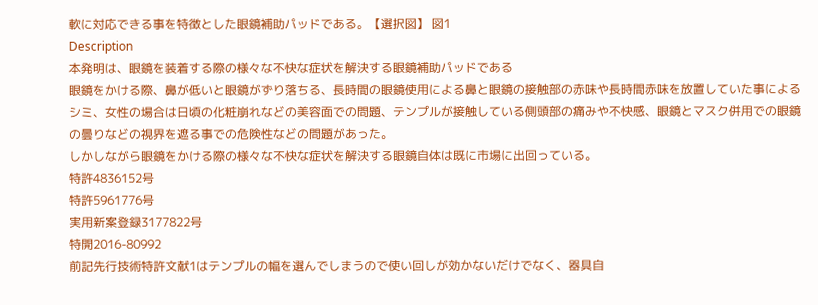軟に対応できる事を特徴とした眼鏡補助パッドである。【選択図】 図1
Description
本発明は、眼鏡を装着する際の様々な不快な症状を解決する眼鏡補助パッドである
眼鏡をかける際、鼻が低いと眼鏡がずり落ちる、長時間の眼鏡使用による鼻と眼鏡の接触部の赤味や長時間赤味を放置していた事によるシミ、女性の場合は日頃の化粧崩れなどの美容面での問題、テンプルが接触している側頭部の痛みや不快感、眼鏡とマスク併用での眼鏡の曇りなどの視界を遮る事での危険性などの問題があった。
しかしながら眼鏡をかける際の様々な不快な症状を解決する眼鏡自体は既に市場に出回っている。
特許4836152号
特許5961776号
実用新案登録3177822号
特開2016-80992
前記先行技術特許文献1はテンプルの幅を選んでしまうので使い回しが効かないだけでなく、器具自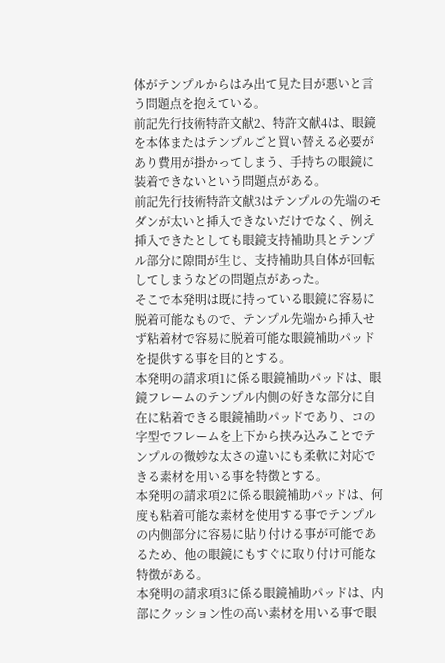体がテンプルからはみ出て見た目が悪いと言う問題点を抱えている。
前記先行技術特許文献2、特許文献4は、眼鏡を本体またはテンプルごと買い替える必要があり費用が掛かってしまう、手持ちの眼鏡に装着できないという問題点がある。
前記先行技術特許文献3はテンプルの先端のモダンが太いと挿入できないだけでなく、例え挿入できたとしても眼鏡支持補助具とテンプル部分に隙間が生じ、支持補助具自体が回転してしまうなどの問題点があった。
そこで本発明は既に持っている眼鏡に容易に脱着可能なもので、テンプル先端から挿入せず粘着材で容易に脱着可能な眼鏡補助パッドを提供する事を目的とする。
本発明の請求項1に係る眼鏡補助パッドは、眼鏡フレームのテンプル内側の好きな部分に自在に粘着できる眼鏡補助パッドであり、コの字型でフレームを上下から挟み込みことでテンプルの微妙な太さの違いにも柔軟に対応できる素材を用いる事を特徴とする。
本発明の請求項2に係る眼鏡補助パッドは、何度も粘着可能な素材を使用する事でテンプルの内側部分に容易に貼り付ける事が可能であるため、他の眼鏡にもすぐに取り付け可能な特徴がある。
本発明の請求項3に係る眼鏡補助パッドは、内部にクッション性の高い素材を用いる事で眼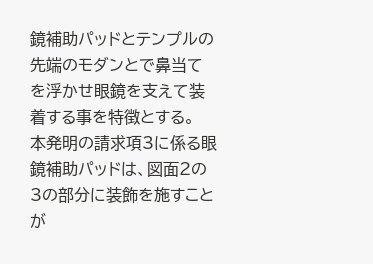鏡補助パッドとテンプルの先端のモダンとで鼻当てを浮かせ眼鏡を支えて装着する事を特徴とする。
本発明の請求項3に係る眼鏡補助パッドは、図面2の3の部分に装飾を施すことが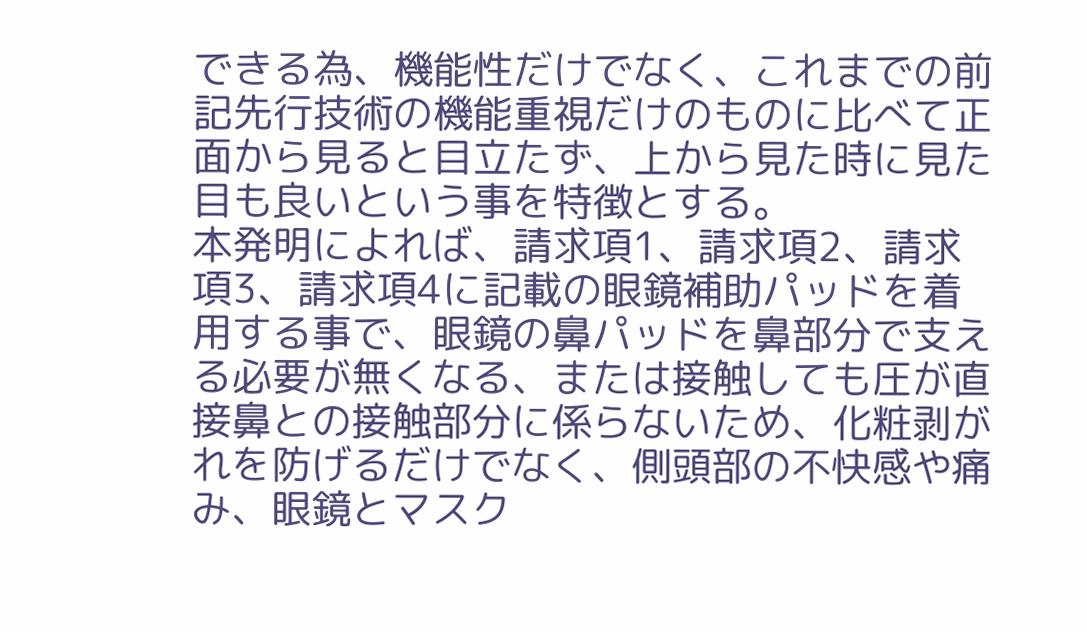できる為、機能性だけでなく、これまでの前記先行技術の機能重視だけのものに比べて正面から見ると目立たず、上から見た時に見た目も良いという事を特徴とする。
本発明によれば、請求項1、請求項2、請求項3、請求項4に記載の眼鏡補助パッドを着用する事で、眼鏡の鼻パッドを鼻部分で支える必要が無くなる、または接触しても圧が直接鼻との接触部分に係らないため、化粧剥がれを防げるだけでなく、側頭部の不快感や痛み、眼鏡とマスク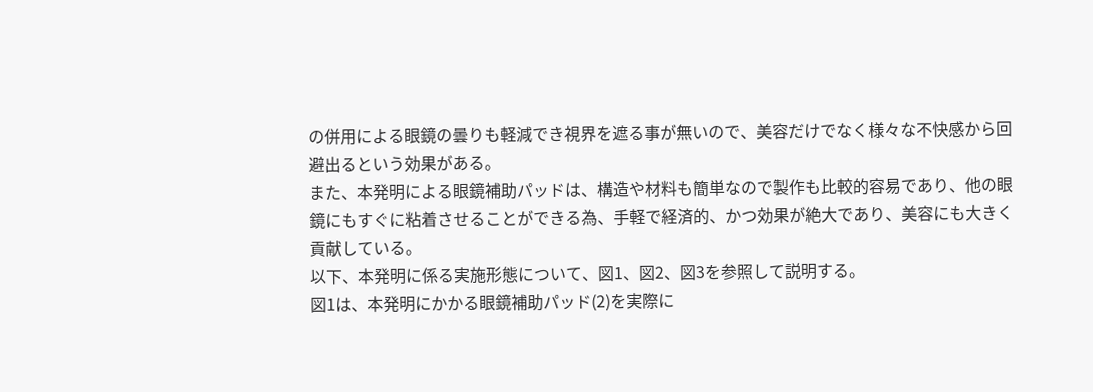の併用による眼鏡の曇りも軽減でき視界を遮る事が無いので、美容だけでなく様々な不快感から回避出るという効果がある。
また、本発明による眼鏡補助パッドは、構造や材料も簡単なので製作も比較的容易であり、他の眼鏡にもすぐに粘着させることができる為、手軽で経済的、かつ効果が絶大であり、美容にも大きく貢献している。
以下、本発明に係る実施形態について、図1、図2、図3を参照して説明する。
図1は、本発明にかかる眼鏡補助パッド(2)を実際に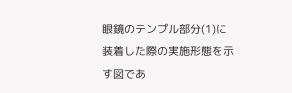眼鏡のテンプル部分(1)に装着した際の実施形態を示す図であ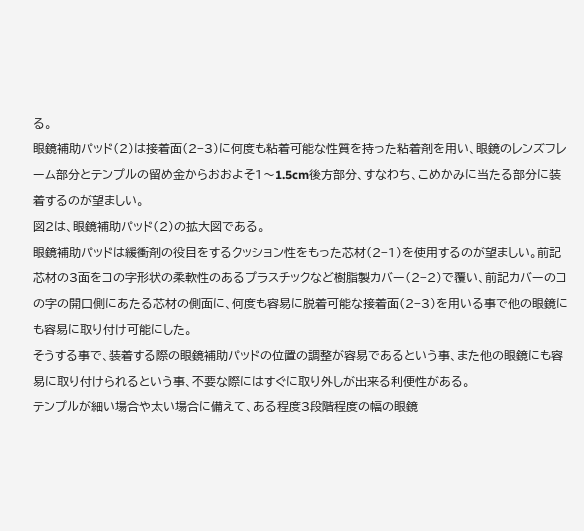る。
眼鏡補助パッド(2)は接着面(2−3)に何度も粘着可能な性質を持った粘着剤を用い、眼鏡のレンズフレーム部分とテンプルの留め金からおおよそ1〜1.5cm後方部分、すなわち、こめかみに当たる部分に装着するのが望ましい。
図2は、眼鏡補助パッド(2)の拡大図である。
眼鏡補助パッドは緩衝剤の役目をするクッション性をもった芯材(2−1)を使用するのが望ましい。前記芯材の3面をコの字形状の柔軟性のあるプラスチックなど樹脂製カバー(2−2)で覆い、前記カバーのコの字の開口側にあたる芯材の側面に、何度も容易に脱着可能な接着面(2−3)を用いる事で他の眼鏡にも容易に取り付け可能にした。
そうする事で、装着する際の眼鏡補助パッドの位置の調整が容易であるという事、また他の眼鏡にも容易に取り付けられるという事、不要な際にはすぐに取り外しが出来る利便性がある。
テンプルが細い場合や太い場合に備えて、ある程度3段階程度の幅の眼鏡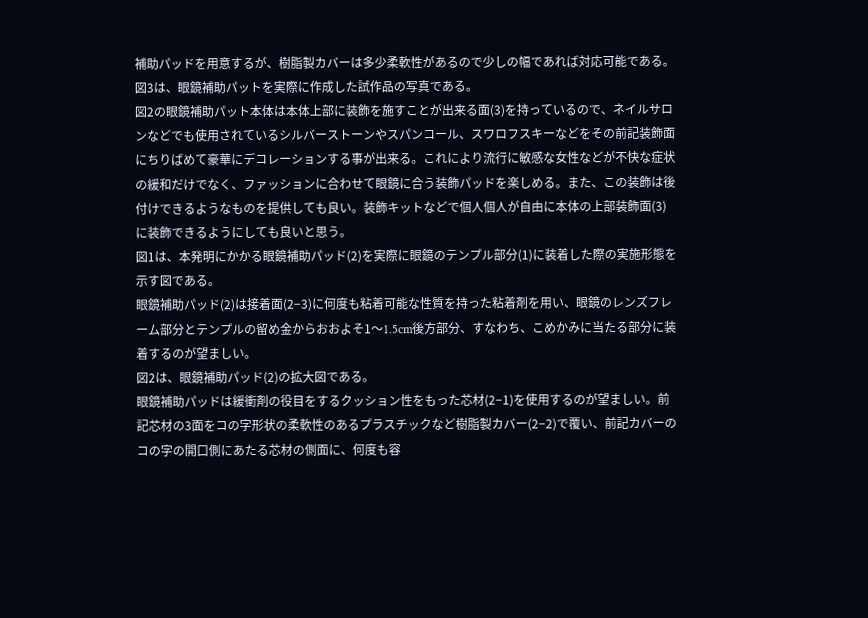補助パッドを用意するが、樹脂製カバーは多少柔軟性があるので少しの幅であれば対応可能である。
図3は、眼鏡補助パットを実際に作成した試作品の写真である。
図2の眼鏡補助パット本体は本体上部に装飾を施すことが出来る面(3)を持っているので、ネイルサロンなどでも使用されているシルバーストーンやスパンコール、スワロフスキーなどをその前記装飾面にちりばめて豪華にデコレーションする事が出来る。これにより流行に敏感な女性などが不快な症状の緩和だけでなく、ファッションに合わせて眼鏡に合う装飾パッドを楽しめる。また、この装飾は後付けできるようなものを提供しても良い。装飾キットなどで個人個人が自由に本体の上部装飾面(3)に装飾できるようにしても良いと思う。
図1は、本発明にかかる眼鏡補助パッド(2)を実際に眼鏡のテンプル部分(1)に装着した際の実施形態を示す図である。
眼鏡補助パッド(2)は接着面(2−3)に何度も粘着可能な性質を持った粘着剤を用い、眼鏡のレンズフレーム部分とテンプルの留め金からおおよそ1〜1.5cm後方部分、すなわち、こめかみに当たる部分に装着するのが望ましい。
図2は、眼鏡補助パッド(2)の拡大図である。
眼鏡補助パッドは緩衝剤の役目をするクッション性をもった芯材(2−1)を使用するのが望ましい。前記芯材の3面をコの字形状の柔軟性のあるプラスチックなど樹脂製カバー(2−2)で覆い、前記カバーのコの字の開口側にあたる芯材の側面に、何度も容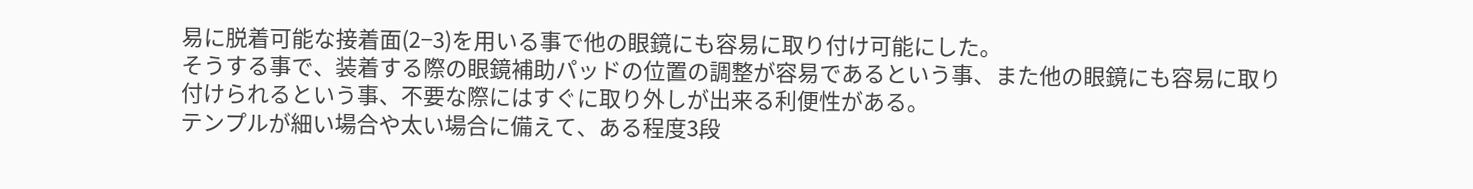易に脱着可能な接着面(2−3)を用いる事で他の眼鏡にも容易に取り付け可能にした。
そうする事で、装着する際の眼鏡補助パッドの位置の調整が容易であるという事、また他の眼鏡にも容易に取り付けられるという事、不要な際にはすぐに取り外しが出来る利便性がある。
テンプルが細い場合や太い場合に備えて、ある程度3段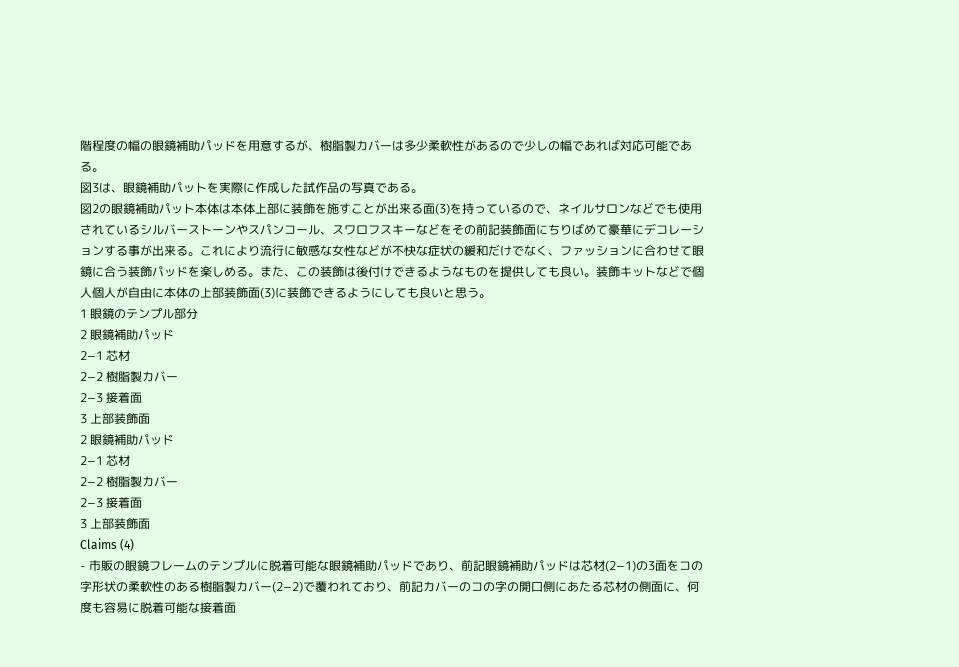階程度の幅の眼鏡補助パッドを用意するが、樹脂製カバーは多少柔軟性があるので少しの幅であれば対応可能である。
図3は、眼鏡補助パットを実際に作成した試作品の写真である。
図2の眼鏡補助パット本体は本体上部に装飾を施すことが出来る面(3)を持っているので、ネイルサロンなどでも使用されているシルバーストーンやスパンコール、スワロフスキーなどをその前記装飾面にちりばめて豪華にデコレーションする事が出来る。これにより流行に敏感な女性などが不快な症状の緩和だけでなく、ファッションに合わせて眼鏡に合う装飾パッドを楽しめる。また、この装飾は後付けできるようなものを提供しても良い。装飾キットなどで個人個人が自由に本体の上部装飾面(3)に装飾できるようにしても良いと思う。
1 眼鏡のテンプル部分
2 眼鏡補助パッド
2−1 芯材
2−2 樹脂製カバー
2−3 接着面
3 上部装飾面
2 眼鏡補助パッド
2−1 芯材
2−2 樹脂製カバー
2−3 接着面
3 上部装飾面
Claims (4)
- 市販の眼鏡フレームのテンプルに脱着可能な眼鏡補助パッドであり、前記眼鏡補助パッドは芯材(2−1)の3面をコの字形状の柔軟性のある樹脂製カバー(2−2)で覆われており、前記カバーのコの字の開口側にあたる芯材の側面に、何度も容易に脱着可能な接着面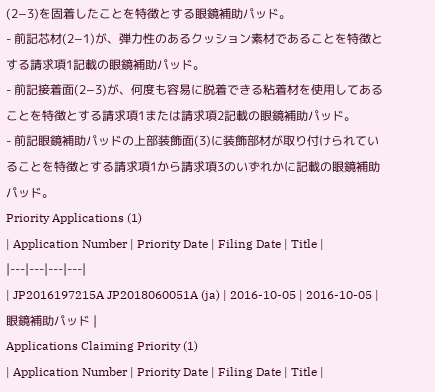(2−3)を固着したことを特徴とする眼鏡補助パッド。
- 前記芯材(2−1)が、弾力性のあるクッション素材であることを特徴とする請求項1記載の眼鏡補助パッド。
- 前記接着面(2−3)が、何度も容易に脱着できる粘着材を使用してあることを特徴とする請求項1または請求項2記載の眼鏡補助パッド。
- 前記眼鏡補助パッドの上部装飾面(3)に装飾部材が取り付けられていることを特徴とする請求項1から請求項3のいずれかに記載の眼鏡補助パッド。
Priority Applications (1)
| Application Number | Priority Date | Filing Date | Title |
|---|---|---|---|
| JP2016197215A JP2018060051A (ja) | 2016-10-05 | 2016-10-05 | 眼鏡補助パッド |
Applications Claiming Priority (1)
| Application Number | Priority Date | Filing Date | Title |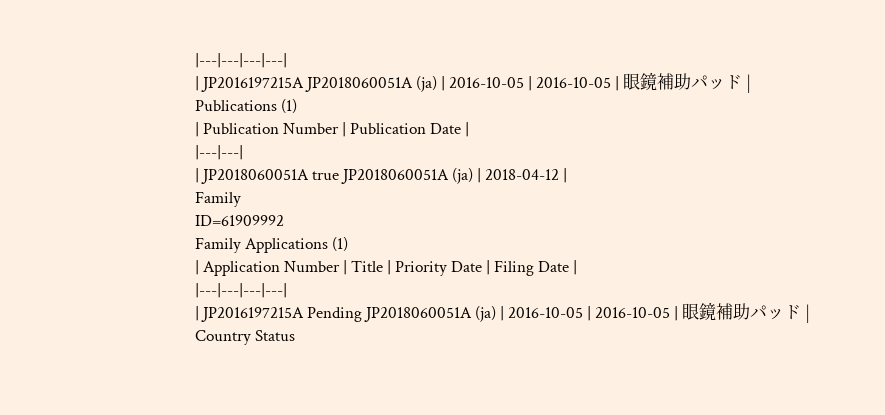|---|---|---|---|
| JP2016197215A JP2018060051A (ja) | 2016-10-05 | 2016-10-05 | 眼鏡補助パッド |
Publications (1)
| Publication Number | Publication Date |
|---|---|
| JP2018060051A true JP2018060051A (ja) | 2018-04-12 |
Family
ID=61909992
Family Applications (1)
| Application Number | Title | Priority Date | Filing Date |
|---|---|---|---|
| JP2016197215A Pending JP2018060051A (ja) | 2016-10-05 | 2016-10-05 | 眼鏡補助パッド |
Country Status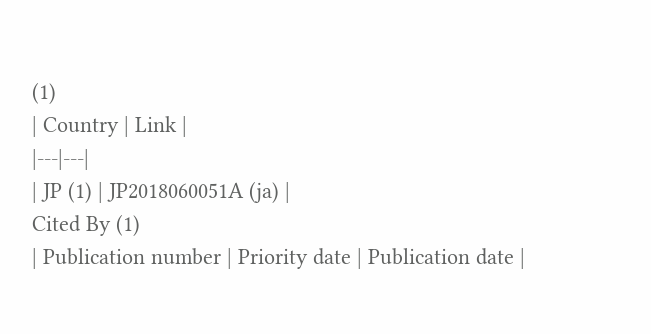(1)
| Country | Link |
|---|---|
| JP (1) | JP2018060051A (ja) |
Cited By (1)
| Publication number | Priority date | Publication date |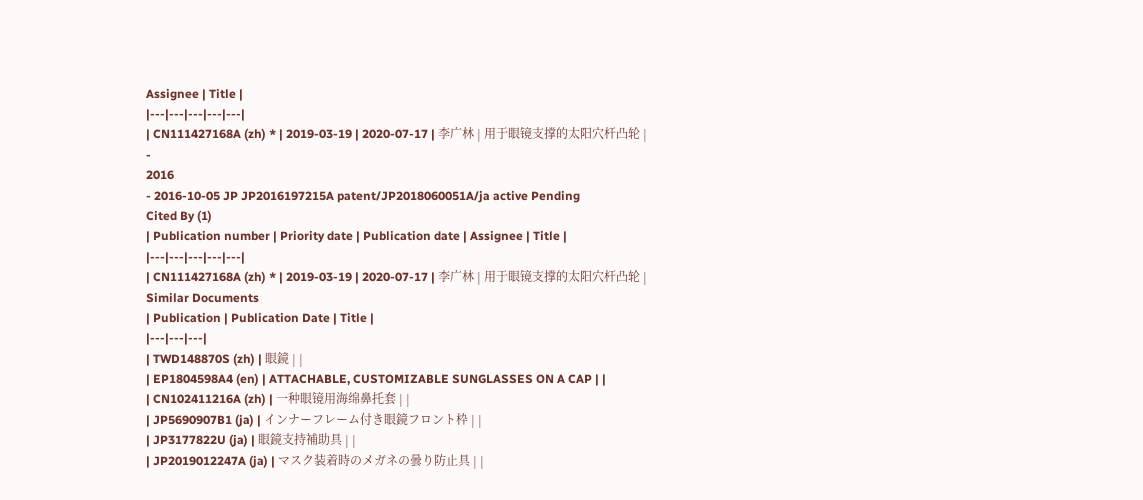Assignee | Title |
|---|---|---|---|---|
| CN111427168A (zh) * | 2019-03-19 | 2020-07-17 | 李广林 | 用于眼镜支撑的太阳穴杆凸轮 |
-
2016
- 2016-10-05 JP JP2016197215A patent/JP2018060051A/ja active Pending
Cited By (1)
| Publication number | Priority date | Publication date | Assignee | Title |
|---|---|---|---|---|
| CN111427168A (zh) * | 2019-03-19 | 2020-07-17 | 李广林 | 用于眼镜支撑的太阳穴杆凸轮 |
Similar Documents
| Publication | Publication Date | Title |
|---|---|---|
| TWD148870S (zh) | 眼鏡 | |
| EP1804598A4 (en) | ATTACHABLE, CUSTOMIZABLE SUNGLASSES ON A CAP | |
| CN102411216A (zh) | 一种眼镜用海绵鼻托套 | |
| JP5690907B1 (ja) | インナーフレーム付き眼鏡フロント枠 | |
| JP3177822U (ja) | 眼鏡支持補助具 | |
| JP2019012247A (ja) | マスク装着時のメガネの曇り防止具 | |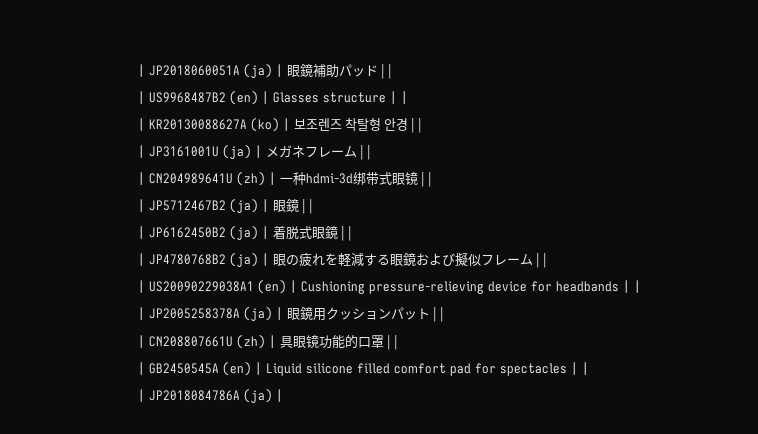| JP2018060051A (ja) | 眼鏡補助パッド | |
| US9968487B2 (en) | Glasses structure | |
| KR20130088627A (ko) | 보조렌즈 착탈형 안경 | |
| JP3161001U (ja) | メガネフレーム | |
| CN204989641U (zh) | 一种hdmi-3d绑带式眼镜 | |
| JP5712467B2 (ja) | 眼鏡 | |
| JP6162450B2 (ja) | 着脱式眼鏡 | |
| JP4780768B2 (ja) | 眼の疲れを軽減する眼鏡および擬似フレーム | |
| US20090229038A1 (en) | Cushioning pressure-relieving device for headbands | |
| JP2005258378A (ja) | 眼鏡用クッションパット | |
| CN208807661U (zh) | 具眼镜功能的口罩 | |
| GB2450545A (en) | Liquid silicone filled comfort pad for spectacles | |
| JP2018084786A (ja) |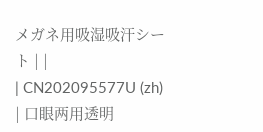メガネ用吸湿吸汗シート | |
| CN202095577U (zh) | 口眼两用透明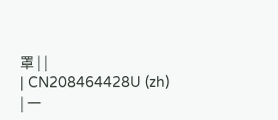罩 | |
| CN208464428U (zh) | 一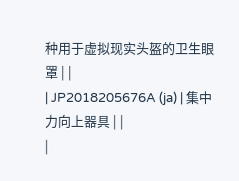种用于虚拟现实头盔的卫生眼罩 | |
| JP2018205676A (ja) | 集中力向上器具 | |
|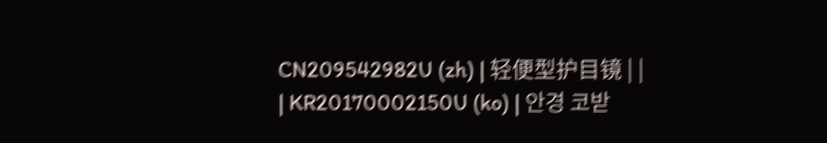CN209542982U (zh) | 轻便型护目镜 | |
| KR20170002150U (ko) | 안경 코받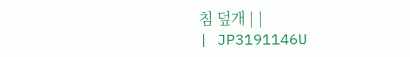침 덮개 | |
| JP3191146U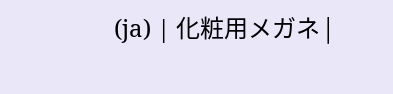(ja) | 化粧用メガネ |